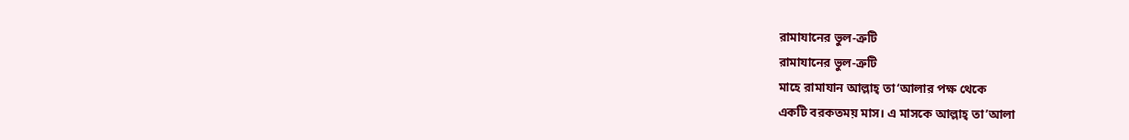রামাযানের ভুল-ত্রুটি
রামাযানের ভুল-ত্রুটি
মাহে রামাযান আল্লাহ্ তা‘আলার পক্ষ থেকে
একটি বরকতময় মাস। এ মাসকে আল্লাহ্ তা’আলা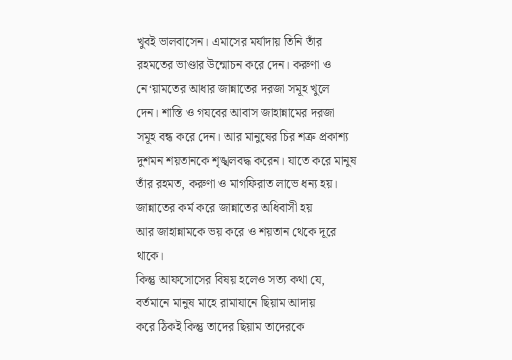খুবই ভালবাসেন। এমাসের মর্যাদায় তিনি তাঁর
রহমতের ভাণ্ডার উন্মোচন করে দেন। করুণা ও
নে‘য়ামতের আধার জান্নাতের দরজা সমূহ খুলে
দেন। শাস্তি ও গযবের আবাস জাহান্নামের দরজা
সমূহ বন্ধ করে দেন। আর মানুষের চির শত্রু প্রকাশ্য
দুশমন শয়তানকে শৃঙ্খলবদ্ধ করেন। যাতে করে মানুষ
তাঁর রহমত, করুণা ও মাগফিরাত লাভে ধন্য হয়।
জান্নাতের কর্ম করে জান্নাতের অধিবাসী হয়
আর জাহান্নামকে ভয় করে ও শয়তান থেকে দূরে
থাকে।
কিন্তু আফসোসের বিষয় হলেও সত্য কথা যে,
বর্তমানে মানুষ মাহে রামাযানে ছিয়াম আদায়
করে ঠিকই কিন্তু তাদের ছিয়াম তাদেরকে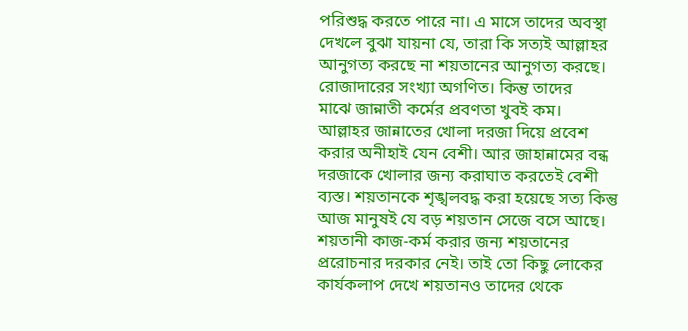পরিশুদ্ধ করতে পারে না। এ মাসে তাদের অবস্থা
দেখলে বুঝা যায়না যে, তারা কি সত্যই আল্লাহর
আনুগত্য করছে না শয়তানের আনুগত্য করছে।
রোজাদারের সংখ্যা অগণিত। কিন্তু তাদের
মাঝে জান্নাতী কর্মের প্রবণতা খুবই কম।
আল্লাহর জান্নাতের খোলা দরজা দিয়ে প্রবেশ
করার অনীহাই যেন বেশী। আর জাহান্নামের বন্ধ
দরজাকে খোলার জন্য করাঘাত করতেই বেশী
ব্যস্ত। শয়তানকে শৃঙ্খলবদ্ধ করা হয়েছে সত্য কিন্তু
আজ মানুষই যে বড় শয়তান সেজে বসে আছে।
শয়তানী কাজ-কর্ম করার জন্য শয়তানের
প্ররোচনার দরকার নেই। তাই তো কিছু লোকের
কার্যকলাপ দেখে শয়তানও তাদের থেকে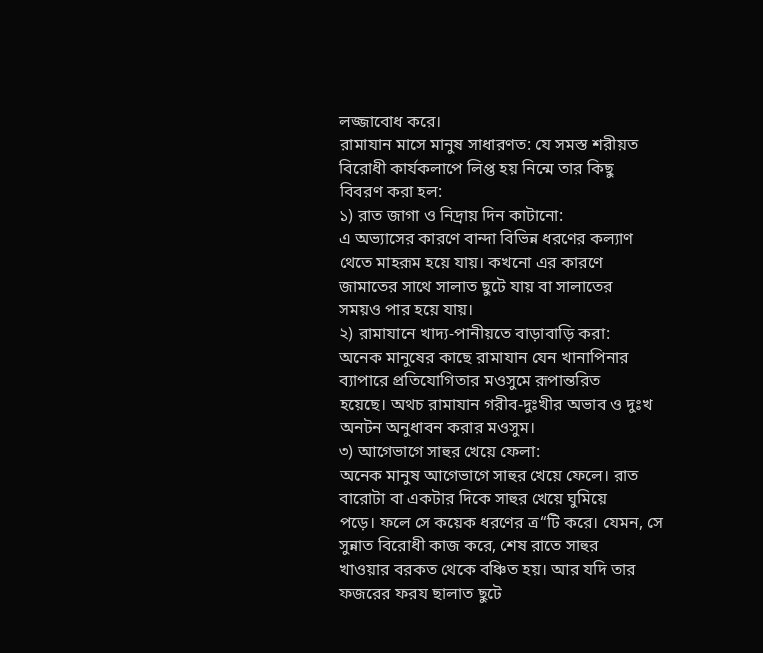লজ্জাবোধ করে।
রামাযান মাসে মানুষ সাধারণত: যে সমস্ত শরীয়ত
বিরোধী কার্যকলাপে লিপ্ত হয় নিন্মে তার কিছু
বিবরণ করা হল:
১) রাত জাগা ও নিদ্রায় দিন কাটানো:
এ অভ্যাসের কারণে বান্দা বিভিন্ন ধরণের কল্যাণ
থেতে মাহরূম হয়ে যায়। কখনো এর কারণে
জামাতের সাথে সালাত ছুটে যায় বা সালাতের
সময়ও পার হয়ে যায়।
২) রামাযানে খাদ্য-পানীয়তে বাড়াবাড়ি করা:
অনেক মানুষের কাছে রামাযান যেন খানাপিনার
ব্যাপারে প্রতিযোগিতার মওসুমে রূপান্তরিত
হয়েছে। অথচ রামাযান গরীব-দুঃখীর অভাব ও দুঃখ
অনটন অনুধাবন করার মওসুম।
৩) আগেভাগে সাহুর খেয়ে ফেলা:
অনেক মানুষ আগেভাগে সাহুর খেয়ে ফেলে। রাত
বারোটা বা একটার দিকে সাহুর খেয়ে ঘুমিয়ে
পড়ে। ফলে সে কয়েক ধরণের ত্র“টি করে। যেমন, সে
সুন্নাত বিরোধী কাজ করে, শেষ রাতে সাহুর
খাওয়ার বরকত থেকে বঞ্চিত হয়। আর যদি তার
ফজরের ফরয ছালাত ছুটে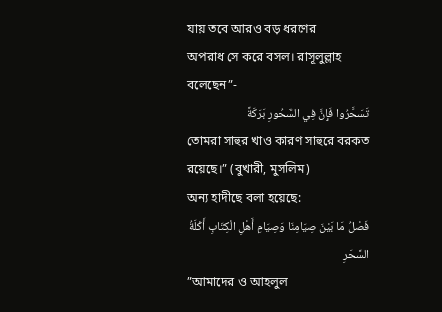যায় তবে আরও বড় ধরণের
অপরাধ সে করে বসল। রাসূলুল্লাহ বলেছেন”-
تَسَحَّرُوا فَإِنَّ فِي السَّحُورِ بَرَكَةً
তোমরা সাহুর খাও কারণ সাহুরে বরকত
রয়েছে।” (বুখারী, মুসলিম)
অন্য হাদীছে বলা হয়েছে:
فَصْلُ مَا بَيْنَ صِيَامِنَا وَصِيَامِ أَهْلِ الْكِتَابِ أَكْلَةُ السَّحَرِ
”আমাদের ও আহলুল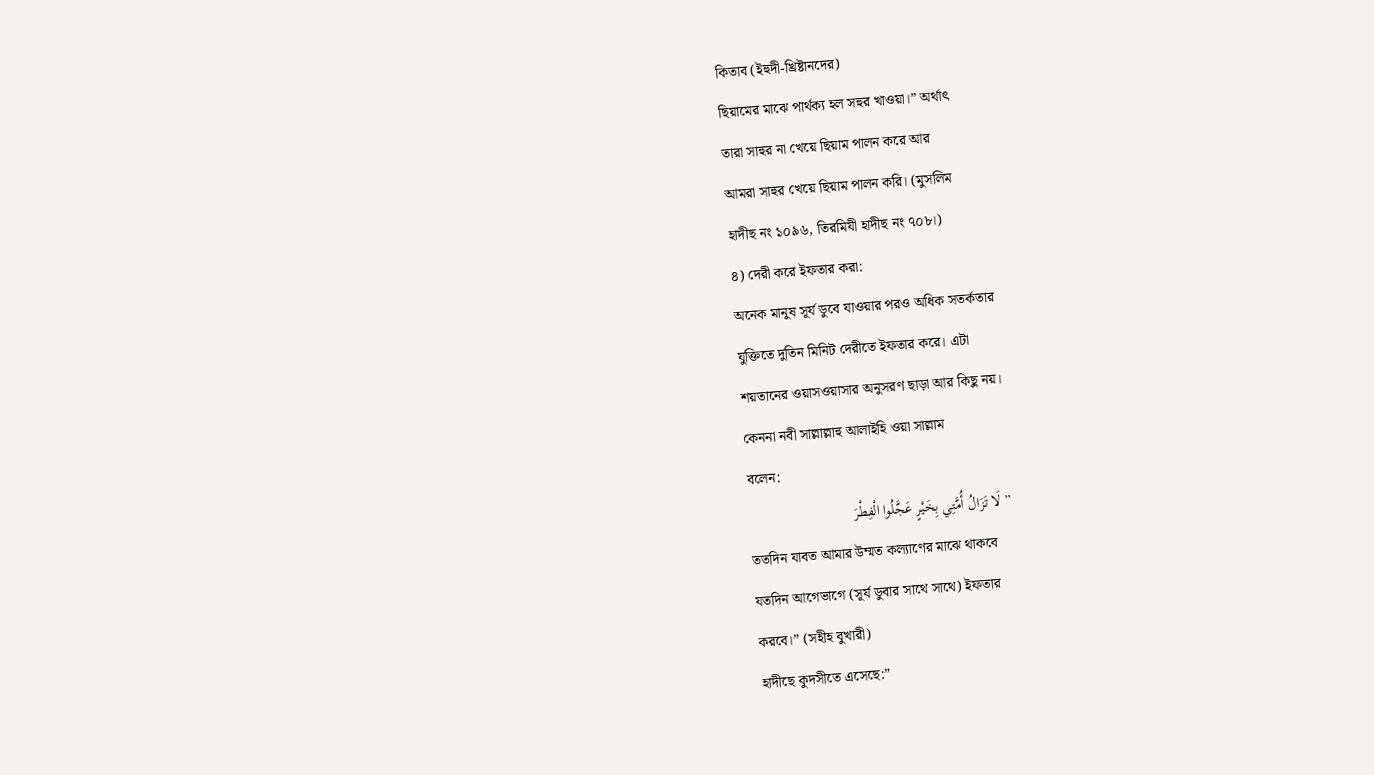কিতাব (ইহুদী-খ্রিষ্টানদের)
ছিয়ামের মাঝে পার্থক্য হল সহুর খাওয়া।” অর্থাৎ
তারা সাহুর না খেয়ে ছিয়াম পালন করে আর
আমরা সাহুর খেয়ে ছিয়াম পালন করি। (মুসলিম
হাদীছ নং ১০৯৬, তিরমিযী হাদীছ নং ৭০৮।)
৪) দেরী করে ইফতার করা:
অনেক মানুষ সূর্য ডুবে যাওয়ার পরও অধিক সতর্কতার
যুক্তিতে দুতিন মিনিট দেরীতে ইফতার করে। এটা
শয়তানের ওয়াসওয়াসার অনুসরণ ছাড়া আর কিছু নয়।
কেননা নবী সাল্লাল্লাহু আলাইহি ওয়া সাল্লাম
বলেন:
” لَا تَزَالُ أُمَّتِي بِخَيْرٍ عَجَّلُوا الْفِطْرَ
ততদিন যাবত আমার উম্মত কল্যাণের মাঝে থাকবে
যতদিন আগেভাগে (সূর্য ডুবার সাথে সাথে) ইফতার
করবে।” (সহীহ বুখারী)
হাদীছে কুদসীতে এসেছে:”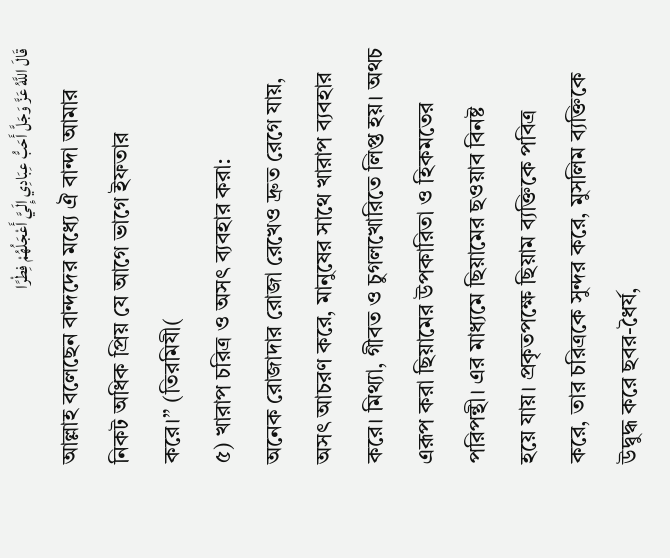قَالَ اللَّهُ عَزَّ وَجَلَّ أَحَبُّ عِبَادِي إِلَيَّ أَعْجَلُهُمْ فِطْرًا
আল্লাহ বলেছেন বান্দদের মধ্যে ঐ বান্দা আমার
নিকট অধিক প্রিয় যে আগে ভাগে ইফতার
করে।” (তিরমিযী(
৫) খারাপ চরিত্র ও অসৎ ব্যবহার করা:
অনেক রোজাদার রোজা রেখেও দ্রুত রেগে যায়,
অসৎ আচরণ করে, মানুষের সাথে খারাপ ব্যবহার
করে। মিথ্যা, গীবত ও চুগলখোরিতে লিপ্ত হয়। অথচ
এরূপ করা ছিয়ামের উপকারিতা ও হিকমতের
পরিপন্থী। এর মাধ্যমে ছিয়ামের ছওয়াব বিনষ্ট
হয়ে যায়। প্রকৃতপক্ষে ছিয়াম ব্যক্তিকে পবিত্র
করে, তার চরিত্রকে সুন্দর করে, মুসলিম ব্যক্তিকে
উদ্বুদ্ধ করে ছবর-ধৈর্য,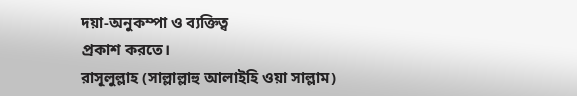দয়া-অনুকম্পা ও ব্যক্তিত্ব
প্রকাশ করতে।
রাসূলুল্লাহ (সাল্লাল্লাহু আলাইহি ওয়া সাল্লাম)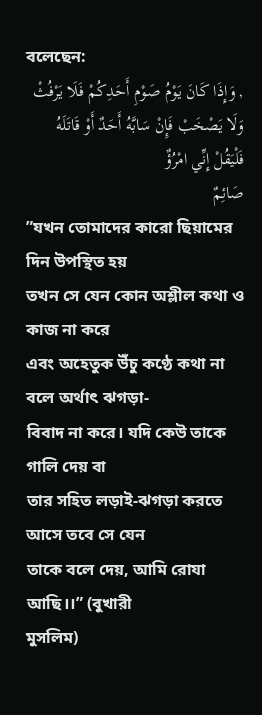বলেছেন:
, وَإِذَا كَانَ يَوْمُ صَوْمِ أَحَدِكُمْ فَلَا يَرْفُثْ وَلَا يَصْخَبْ فَإِنْ سَابَّهُ أَحَدٌ أَوْ قَاتَلَهُ فَلْيَقُلْ إِنِّي امْرُؤٌ
صَائِمٌ
”যখন তোমাদের কারো ছিয়ামের দিন উপস্থিত হয়
তখন সে যেন কোন অশ্লীল কথা ও কাজ না করে
এবং অহেতুক উঁচু কণ্ঠে কথা না বলে অর্থাৎ ঝগড়া-
বিবাদ না করে। যদি কেউ তাকে গালি দেয় বা
তার সহিত লড়াই-ঝগড়া করতে আসে তবে সে যেন
তাকে বলে দেয়, আমি রোযা আছি।।” (বুখারী
মুসলিম)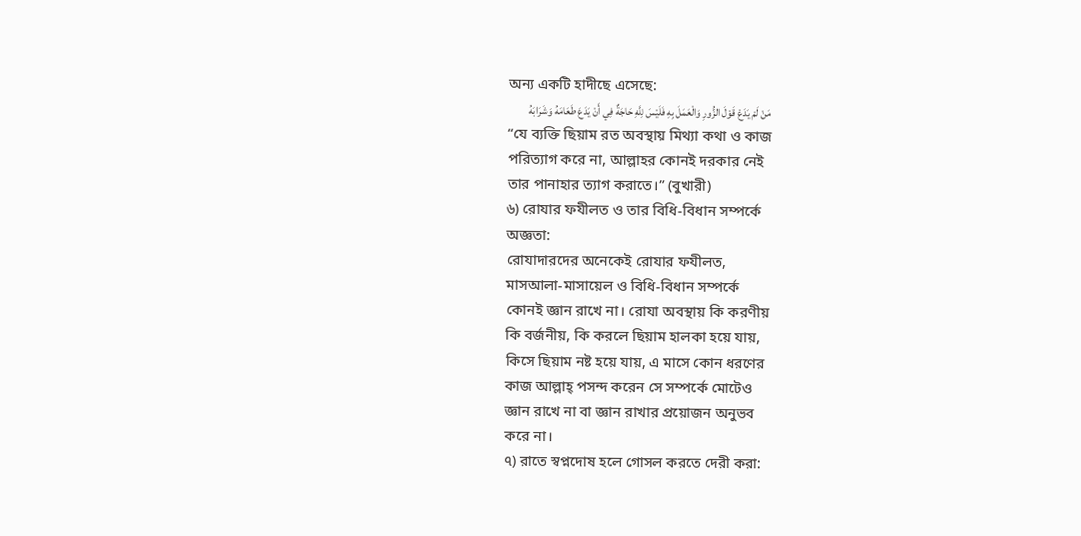অন্য একটি হাদীছে এসেছে:
مَنْ لَمْ يَدَعْ قَوْلَ الزُّورِ وَالْعَمَلَ بِهِ فَلَيْسَ لِلَّهِ حَاجَةٌ فِي أَنْ يَدَعَ طَعَامَهُ وَشَرَابَهُ
“যে ব্যক্তি ছিয়াম রত অবস্থায় মিথ্যা কথা ও কাজ
পরিত্যাগ করে না, আল্লাহর কোনই দরকার নেই
তার পানাহার ত্যাগ করাতে।” (বুখারী)
৬) রোযার ফযীলত ও তার বিধি-বিধান সম্পর্কে
অজ্ঞতা:
রোযাদারদের অনেকেই রোযার ফযীলত,
মাসআলা-মাসায়েল ও বিধি-বিধান সম্পর্কে
কোনই জ্ঞান রাখে না। রোযা অবস্থায় কি করণীয়
কি বর্জনীয়, কি করলে ছিয়াম হালকা হয়ে যায়,
কিসে ছিয়াম নষ্ট হয়ে যায়, এ মাসে কোন ধরণের
কাজ আল্লাহ্ পসন্দ করেন সে সম্পর্কে মোটেও
জ্ঞান রাখে না বা জ্ঞান রাখার প্রয়োজন অনুভব
করে না।
৭) রাতে স্বপ্নদোষ হলে গোসল করতে দেরী করা: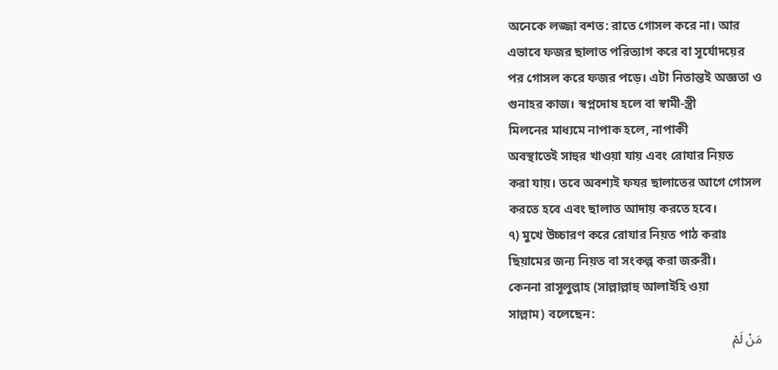অনেকে লজ্জা বশত: রাতে গোসল করে না। আর
এভাবে ফজর ছালাত পরিত্যাগ করে বা সূর্যোদয়ের
পর গোসল করে ফজর পড়ে। এটা নিতান্তই অজ্ঞতা ও
গুনাহর কাজ। স্বপ্নদোষ হলে বা স্বামী-স্ত্রী
মিলনের মাধ্যমে নাপাক হলে, নাপাকী
অবস্থাতেই সাহুর খাওয়া যায় এবং রোযার নিয়ত
করা যায়। তবে অবশ্যই ফযর ছালাতের আগে গোসল
করতে হবে এবং ছালাত আদায় করতে হবে।
৭) মুখে উচ্চারণ করে রোযার নিয়ত পাঠ করাঃ
ছিয়ামের জন্য নিয়ত বা সংকল্প করা জরুরী।
কেননা রাসূলুল্লাহ (সাল্লাল্লাহু আলাইহি ওয়া
সাল্লাম) বলেছেন:
مَنْ لَمْ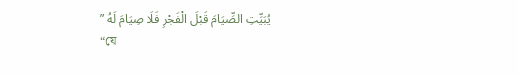يُبَيِّتِ الصِّيَامَ قَبْلَ الْفَجْرِ فَلَا صِيَامَ لَهُ ”
“যে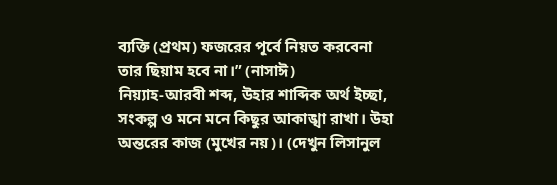ব্যক্তি (প্রথম) ফজরের পূর্বে নিয়ত করবেনা
তার ছিয়াম হবে না।” (নাসাঈ)
নিয়্যাহ-আরবী শব্দ, উহার শাব্দিক অর্থ ইচ্ছা,
সংকল্প ও মনে মনে কিছুর আকাঙ্খা রাখা। উহা
অন্তরের কাজ (মুখের নয়)। (দেখুন লিসানুল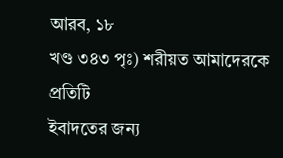আরব, ১৮
খণ্ড ৩৪৩ পৃঃ) শরীয়ত আমাদেরকে প্রতিটি
ইবাদতের জন্য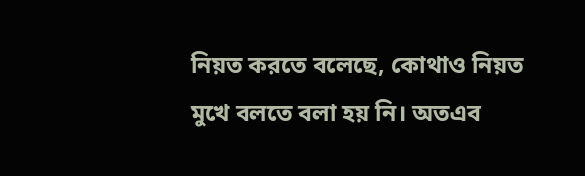নিয়ত করতে বলেছে, কোথাও নিয়ত
মুখে বলতে বলা হয় নি। অতএব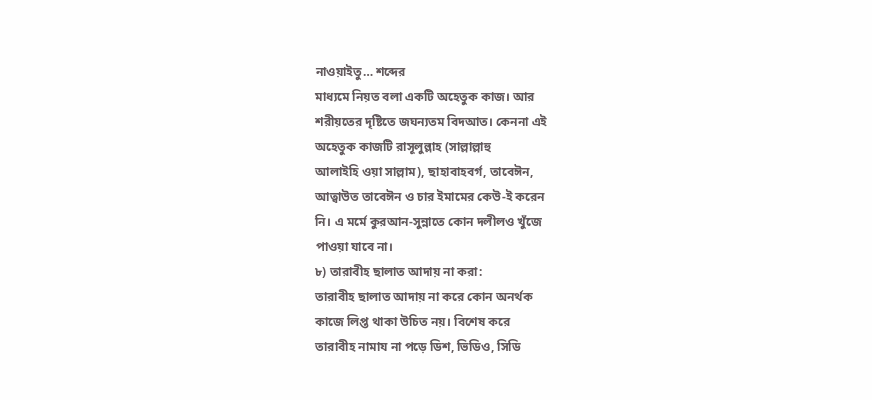নাওয়াইতু… শব্দের
মাধ্যমে নিয়ত বলা একটি অহেতুক কাজ। আর
শরীয়তের দৃষ্টিতে জঘন্যতম বিদআত। কেননা এই
অহেতুক কাজটি রাসূলুল্লাহ (সাল্লাল্লাহু
আলাইহি ওয়া সাল্লাম), ছাহাবাহবর্গ, তাবেঈন,
আত্বাউত তাবেঈন ও চার ইমামের কেউ-ই করেন
নি। এ মর্মে কুরআন-সুন্নাতে কোন দলীলও খুঁজে
পাওয়া যাবে না।
৮) তারাবীহ ছালাত আদায় না করা:
তারাবীহ ছালাত আদায় না করে কোন অনর্থক
কাজে লিপ্ত থাকা উচিত নয়। বিশেষ করে
তারাবীহ নামায না পড়ে ডিশ, ভিডিও, সিডি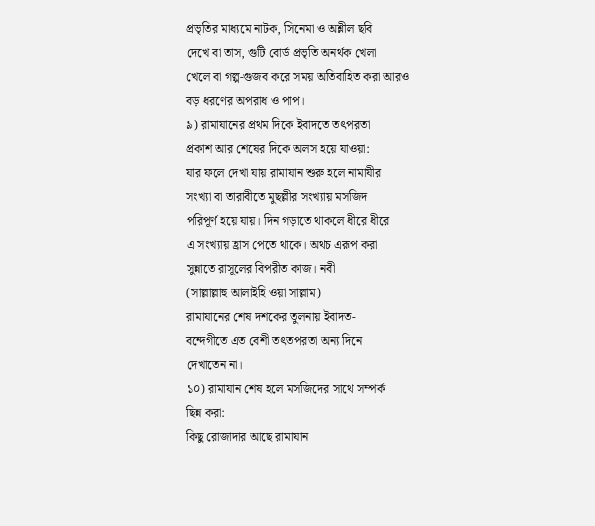প্রভৃতির মাধ্যমে নাটক, সিনেমা ও অশ্লীল ছবি
দেখে বা তাস, গুটি বোর্ড প্রভৃতি অনর্থক খেলা
খেলে বা গল্প-গুজব করে সময় অতিবাহিত করা আরও
বড় ধরণের অপরাধ ও পাপ।
৯) রামাযানের প্রথম দিকে ইবাদতে তৎপরতা
প্রকাশ আর শেষের দিকে অলস হয়ে যাওয়া:
যার ফলে দেখা যায় রামাযান শুরু হলে নামাযীর
সংখ্যা বা তারাবীতে মুছল্লীর সংখ্যায় মসজিদ
পরিপূর্ণ হয়ে যায়। দিন গড়াতে থাকলে ধীরে ধীরে
এ সংখ্যায় হ্রাস পেতে থাকে। অথচ এরূপ করা
সুন্নাতে রাসূলের বিপরীত কাজ। নবী
(সাল্লাল্লাহু আলাইহি ওয়া সাল্লাম)
রামাযানের শেষ দশকের তুলনায় ইবাদত-
বন্দেগীতে এত বেশী তৎতপরতা অন্য দিনে
দেখাতেন না।
১০) রামাযান শেষ হলে মসজিদের সাথে সম্পর্ক
ছিন্ন করা:
কিছু রোজাদার আছে রামাযান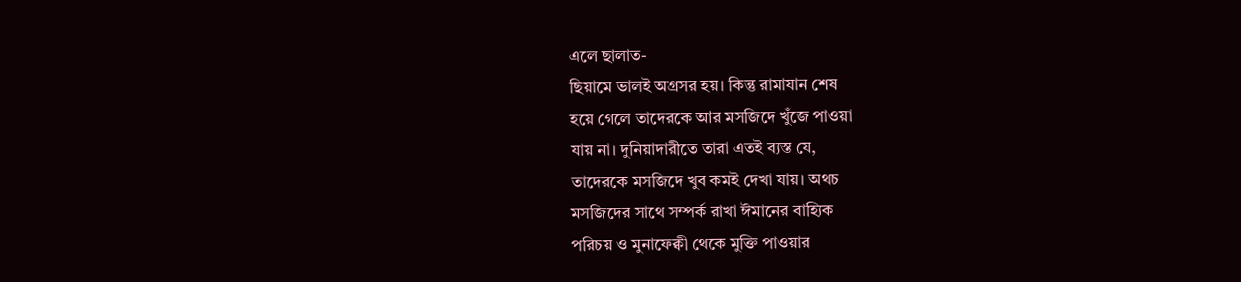এলে ছালাত-
ছিয়ামে ভালই অগ্রসর হয়। কিন্তু রামাযান শেষ
হয়ে গেলে তাদেরকে আর মসজিদে খুঁজে পাওয়া
যায় না। দুনিয়াদারীতে তারা এতই ব্যস্ত যে,
তাদেরকে মসজিদে খুব কমই দেখা যায়। অথচ
মসজিদের সাথে সম্পর্ক রাখা ঈমানের বাহ্যিক
পরিচয় ও মুনাফেক্বী থেকে মুক্তি পাওয়ার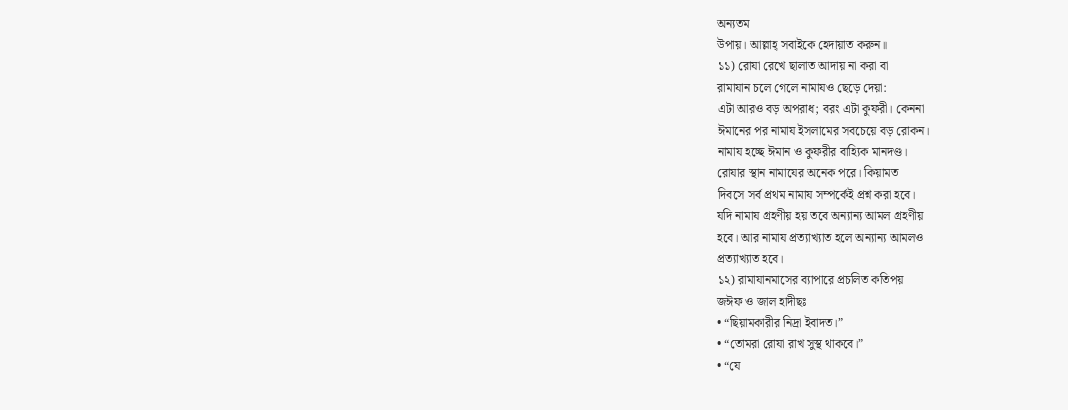অন্যতম
উপায়। আল্লাহ্ সবাইকে হেদায়াত করুন॥
১১) রোযা রেখে ছালাত আদায় না করা বা
রামাযান চলে গেলে নামাযও ছেড়ে দেয়া:
এটা আরও বড় অপরাধ; বরং এটা কুফরী। কেননা
ঈমানের পর নামায ইসলামের সবচেয়ে বড় রোকন।
নামায হচ্ছে ঈমান ও কুফরীর বাহ্যিক মানদণ্ড।
রোযার স্থান নামাযের অনেক পরে। কিয়ামত
দিবসে সর্ব প্রথম নামায সম্পর্কেই প্রশ্ন করা হবে।
যদি নামায গ্রহণীয় হয় তবে অন্যান্য আমল গ্রহণীয়
হবে। আর নামায প্রত্যাখ্যাত হলে অন্যান্য আমলও
প্রত্যাখ্যাত হবে।
১২) রামাযানমাসের ব্যাপারে প্রচলিত কতিপয়
জঈফ ও জাল হাদীছঃ
• “ছিয়ামকারীর নিদ্রা ইবাদত।”
• “তোমরা রোযা রাখ সুস্থ থাকবে।”
• “যে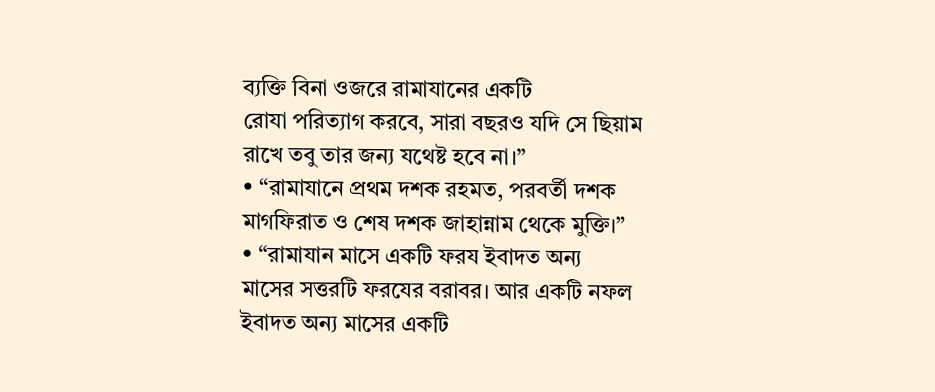ব্যক্তি বিনা ওজরে রামাযানের একটি
রোযা পরিত্যাগ করবে, সারা বছরও যদি সে ছিয়াম
রাখে তবু তার জন্য যথেষ্ট হবে না।”
• “রামাযানে প্রথম দশক রহমত, পরবর্তী দশক
মাগফিরাত ও শেষ দশক জাহান্নাম থেকে মুক্তি।”
• “রামাযান মাসে একটি ফরয ইবাদত অন্য
মাসের সত্তরটি ফরযের বরাবর। আর একটি নফল
ইবাদত অন্য মাসের একটি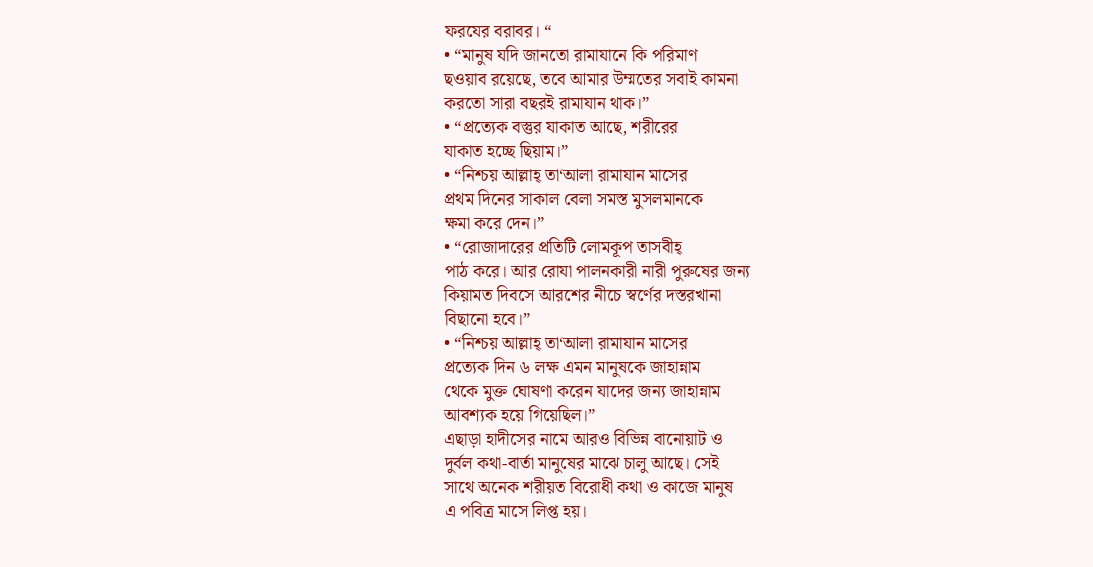ফরযের বরাবর। “
• “মানুষ যদি জানতো রামাযানে কি পরিমাণ
ছওয়াব রয়েছে, তবে আমার উম্মতের সবাই কামনা
করতো সারা বছরই রামাযান থাক।”
• “প্রত্যেক বস্তুর যাকাত আছে, শরীরের
যাকাত হচ্ছে ছিয়াম।”
• “নিশ্চয় আল্লাহ্ তা‘আলা রামাযান মাসের
প্রথম দিনের সাকাল বেলা সমস্ত মুসলমানকে
ক্ষমা করে দেন।”
• “রোজাদারের প্রতিটি লোমকূপ তাসবীহ্
পাঠ করে। আর রোযা পালনকারী নারী পুরুষের জন্য
কিয়ামত দিবসে আরশের নীচে স্বর্ণের দস্তরখানা
বিছানো হবে।”
• “নিশ্চয় আল্লাহ্ তা‘আলা রামাযান মাসের
প্রত্যেক দিন ৬ লক্ষ এমন মানুষকে জাহান্নাম
থেকে মুক্ত ঘোষণা করেন যাদের জন্য জাহান্নাম
আবশ্যক হয়ে গিয়েছিল।”
এছাড়া হাদীসের নামে আরও বিভিন্ন বানোয়াট ও
দুর্বল কথা-বার্তা মানুষের মাঝে চালু আছে। সেই
সাথে অনেক শরীয়ত বিরোধী কথা ও কাজে মানুষ
এ পবিত্র মাসে লিপ্ত হয়।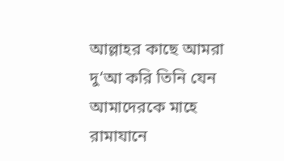আল্লাহর কাছে আমরা
দু‘আ করি তিনি যেন আমাদেরকে মাহে
রামাযানে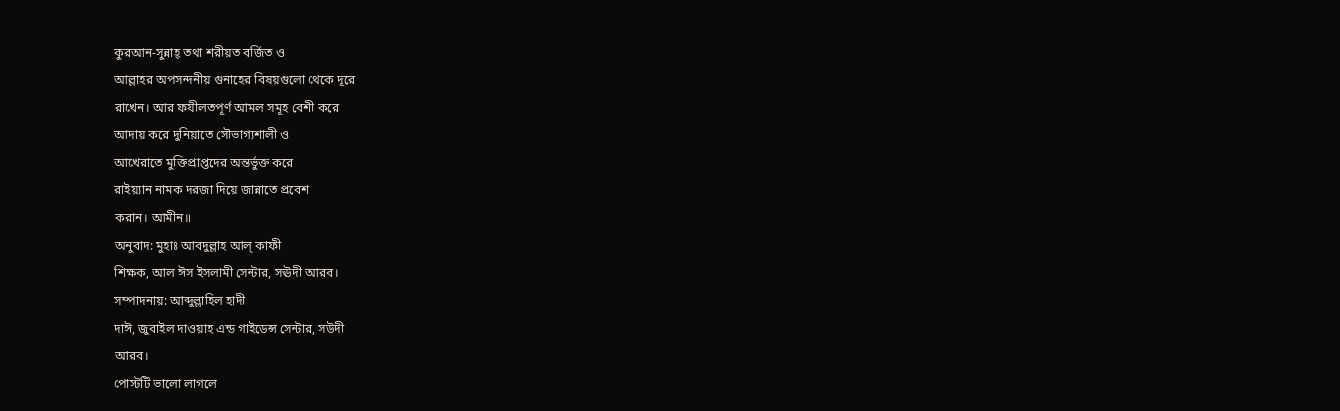কুরআন-সুন্নাহ্ তথা শরীয়ত বর্জিত ও
আল্লাহর অপসন্দনীয় গুনাহের বিষয়গুলো থেকে দূরে
রাখেন। আর ফযীলতপূর্ণ আমল সমূহ বেশী করে
আদায় করে দুনিয়াতে সৌভাগ্যশালী ও
আখেরাতে মুক্তিপ্রাপ্তদের অন্তর্ভুক্ত করে
রাইয়্যান নামক দরজা দিয়ে জান্নাতে প্রবেশ
করান। আমীন॥
অনুবাদ: মুহাঃ আবদুল্লাহ আল্ কাফী
শিক্ষক, আল ঈস ইসলামী সেন্টার, সঊদী আরব।
সম্পাদনায়: আব্দুল্লাহিল হাদী
দাঈ, জুবাইল দাওয়াহ এন্ড গাইডেন্স সেন্টার, সউদী
আরব।
পোস্টটি ভালো লাগলে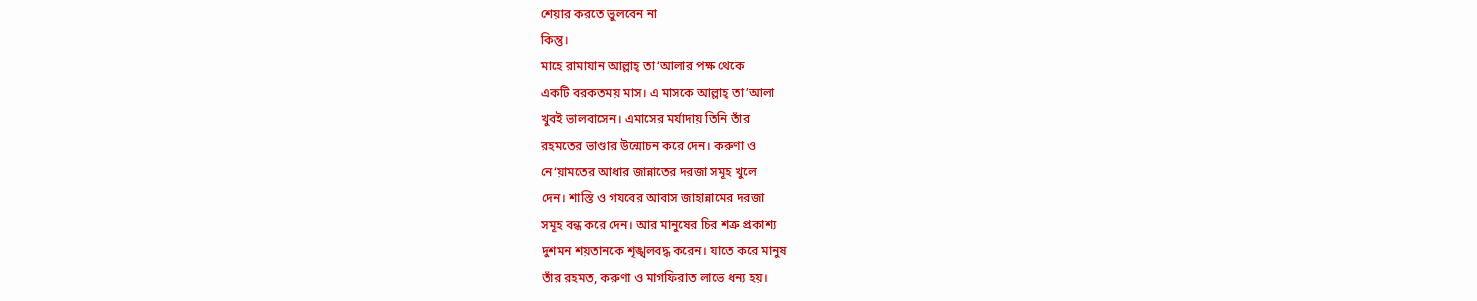শেয়ার করতে ভুলবেন না
কিন্তু।
মাহে রামাযান আল্লাহ্ তা‘আলার পক্ষ থেকে
একটি বরকতময় মাস। এ মাসকে আল্লাহ্ তা’আলা
খুবই ভালবাসেন। এমাসের মর্যাদায় তিনি তাঁর
রহমতের ভাণ্ডার উন্মোচন করে দেন। করুণা ও
নে‘য়ামতের আধার জান্নাতের দরজা সমূহ খুলে
দেন। শাস্তি ও গযবের আবাস জাহান্নামের দরজা
সমূহ বন্ধ করে দেন। আর মানুষের চির শত্রু প্রকাশ্য
দুশমন শয়তানকে শৃঙ্খলবদ্ধ করেন। যাতে করে মানুষ
তাঁর রহমত, করুণা ও মাগফিরাত লাভে ধন্য হয়।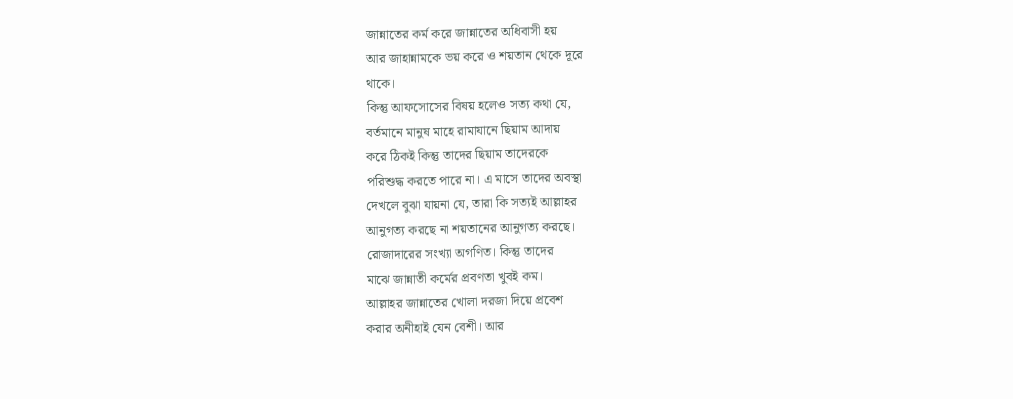জান্নাতের কর্ম করে জান্নাতের অধিবাসী হয়
আর জাহান্নামকে ভয় করে ও শয়তান থেকে দূরে
থাকে।
কিন্তু আফসোসের বিষয় হলেও সত্য কথা যে,
বর্তমানে মানুষ মাহে রামাযানে ছিয়াম আদায়
করে ঠিকই কিন্তু তাদের ছিয়াম তাদেরকে
পরিশুদ্ধ করতে পারে না। এ মাসে তাদের অবস্থা
দেখলে বুঝা যায়না যে, তারা কি সত্যই আল্লাহর
আনুগত্য করছে না শয়তানের আনুগত্য করছে।
রোজাদারের সংখ্যা অগণিত। কিন্তু তাদের
মাঝে জান্নাতী কর্মের প্রবণতা খুবই কম।
আল্লাহর জান্নাতের খোলা দরজা দিয়ে প্রবেশ
করার অনীহাই যেন বেশী। আর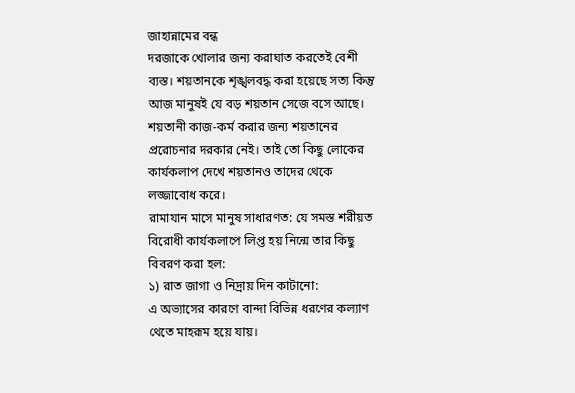জাহান্নামের বন্ধ
দরজাকে খোলার জন্য করাঘাত করতেই বেশী
ব্যস্ত। শয়তানকে শৃঙ্খলবদ্ধ করা হয়েছে সত্য কিন্তু
আজ মানুষই যে বড় শয়তান সেজে বসে আছে।
শয়তানী কাজ-কর্ম করার জন্য শয়তানের
প্ররোচনার দরকার নেই। তাই তো কিছু লোকের
কার্যকলাপ দেখে শয়তানও তাদের থেকে
লজ্জাবোধ করে।
রামাযান মাসে মানুষ সাধারণত: যে সমস্ত শরীয়ত
বিরোধী কার্যকলাপে লিপ্ত হয় নিন্মে তার কিছু
বিবরণ করা হল:
১) রাত জাগা ও নিদ্রায় দিন কাটানো:
এ অভ্যাসের কারণে বান্দা বিভিন্ন ধরণের কল্যাণ
থেতে মাহরূম হয়ে যায়।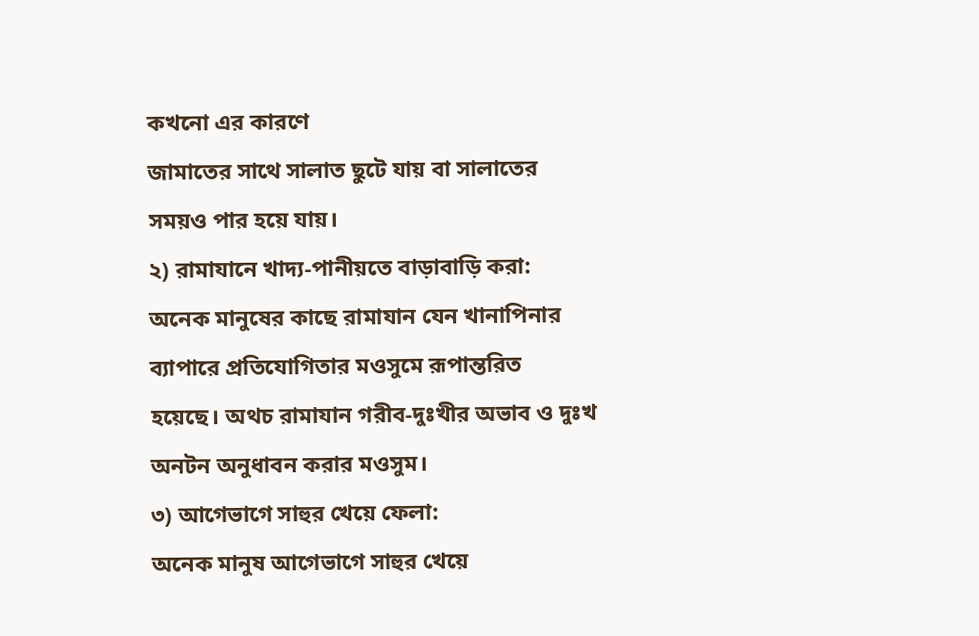কখনো এর কারণে
জামাতের সাথে সালাত ছুটে যায় বা সালাতের
সময়ও পার হয়ে যায়।
২) রামাযানে খাদ্য-পানীয়তে বাড়াবাড়ি করা:
অনেক মানুষের কাছে রামাযান যেন খানাপিনার
ব্যাপারে প্রতিযোগিতার মওসুমে রূপান্তরিত
হয়েছে। অথচ রামাযান গরীব-দুঃখীর অভাব ও দুঃখ
অনটন অনুধাবন করার মওসুম।
৩) আগেভাগে সাহুর খেয়ে ফেলা:
অনেক মানুষ আগেভাগে সাহুর খেয়ে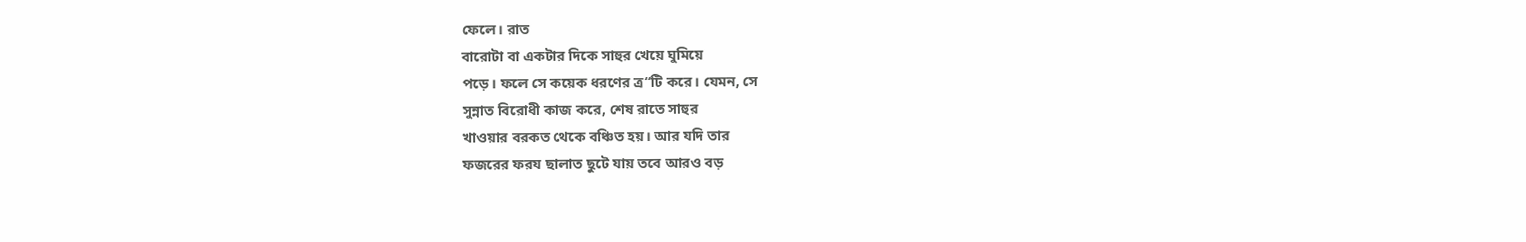ফেলে। রাত
বারোটা বা একটার দিকে সাহুর খেয়ে ঘুমিয়ে
পড়ে। ফলে সে কয়েক ধরণের ত্র“টি করে। যেমন, সে
সুন্নাত বিরোধী কাজ করে, শেষ রাতে সাহুর
খাওয়ার বরকত থেকে বঞ্চিত হয়। আর যদি তার
ফজরের ফরয ছালাত ছুটে যায় তবে আরও বড়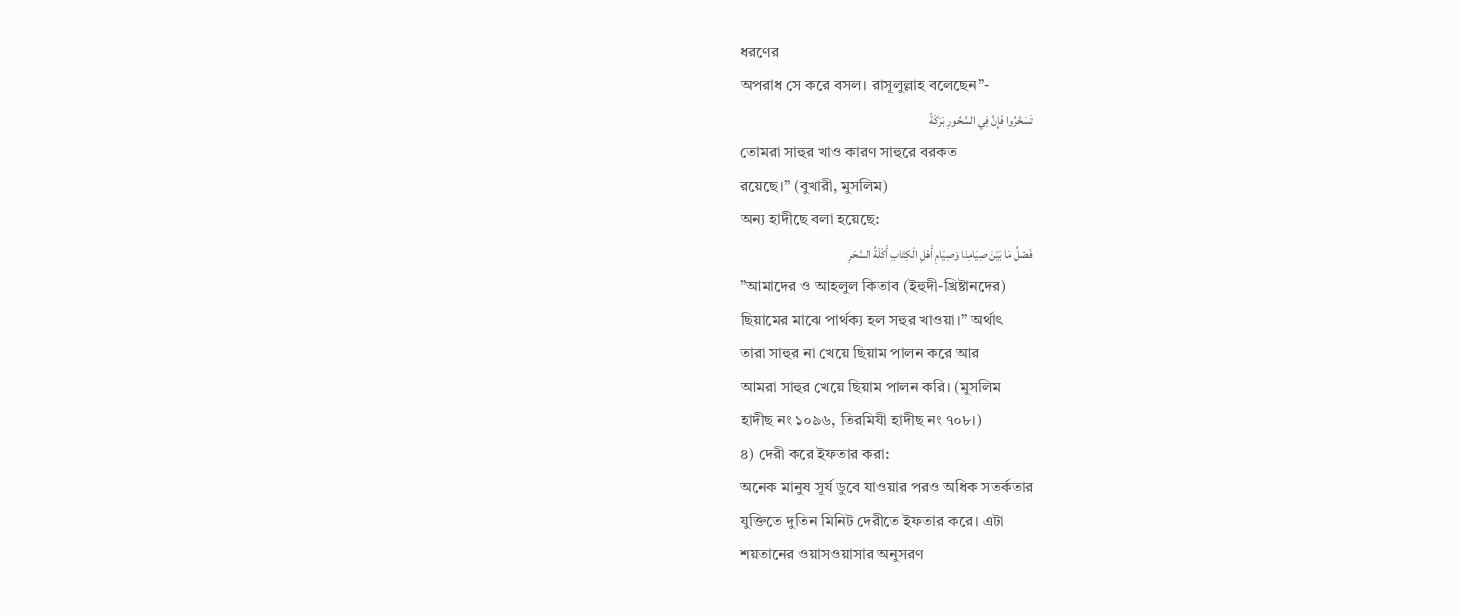ধরণের
অপরাধ সে করে বসল। রাসূলুল্লাহ বলেছেন”-
تَسَحَّرُوا فَإِنَّ فِي السَّحُورِ بَرَكَةً
তোমরা সাহুর খাও কারণ সাহুরে বরকত
রয়েছে।” (বুখারী, মুসলিম)
অন্য হাদীছে বলা হয়েছে:
فَصْلُ مَا بَيْنَ صِيَامِنَا وَصِيَامِ أَهْلِ الْكِتَابِ أَكْلَةُ السَّحَرِ
”আমাদের ও আহলুল কিতাব (ইহুদী-খ্রিষ্টানদের)
ছিয়ামের মাঝে পার্থক্য হল সহুর খাওয়া।” অর্থাৎ
তারা সাহুর না খেয়ে ছিয়াম পালন করে আর
আমরা সাহুর খেয়ে ছিয়াম পালন করি। (মুসলিম
হাদীছ নং ১০৯৬, তিরমিযী হাদীছ নং ৭০৮।)
৪) দেরী করে ইফতার করা:
অনেক মানুষ সূর্য ডুবে যাওয়ার পরও অধিক সতর্কতার
যুক্তিতে দুতিন মিনিট দেরীতে ইফতার করে। এটা
শয়তানের ওয়াসওয়াসার অনুসরণ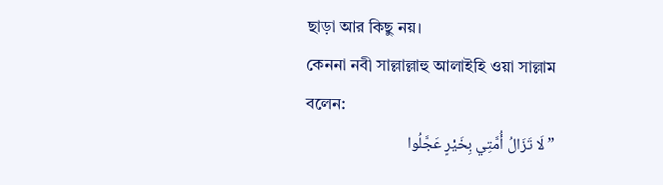ছাড়া আর কিছু নয়।
কেননা নবী সাল্লাল্লাহু আলাইহি ওয়া সাল্লাম
বলেন:
” لَا تَزَالُ أُمَّتِي بِخَيْرٍ عَجَّلُوا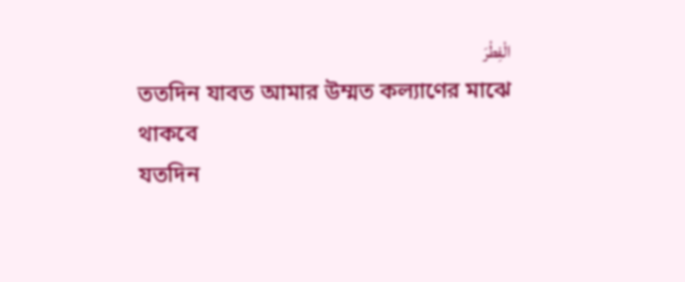الْفِطْرَ
ততদিন যাবত আমার উম্মত কল্যাণের মাঝে থাকবে
যতদিন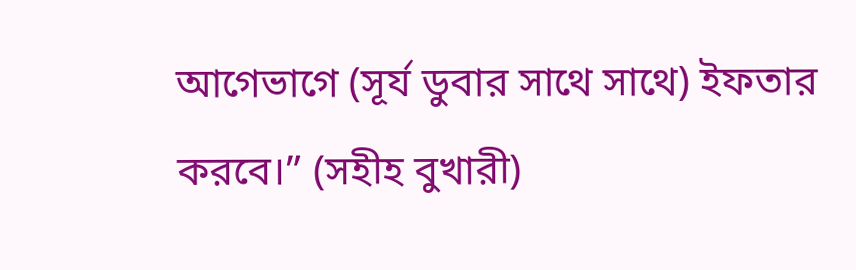আগেভাগে (সূর্য ডুবার সাথে সাথে) ইফতার
করবে।” (সহীহ বুখারী)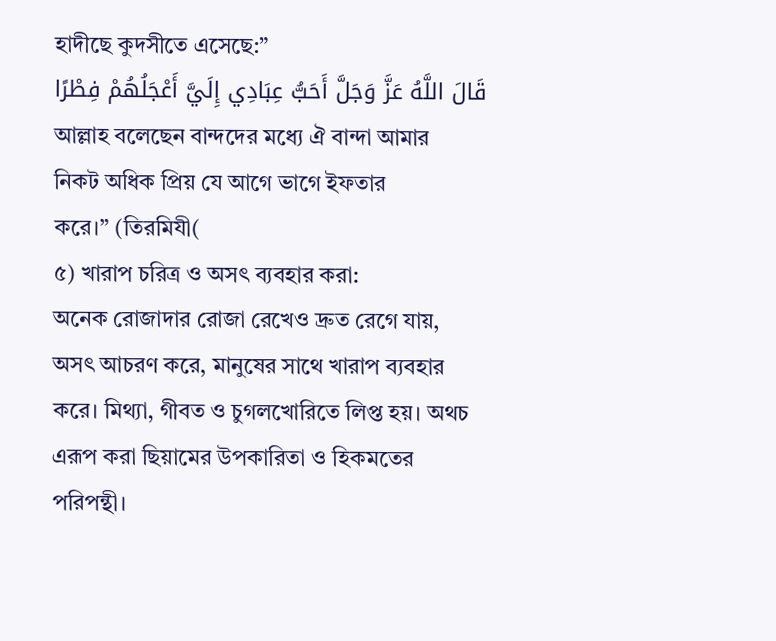হাদীছে কুদসীতে এসেছে:”
قَالَ اللَّهُ عَزَّ وَجَلَّ أَحَبُّ عِبَادِي إِلَيَّ أَعْجَلُهُمْ فِطْرًا
আল্লাহ বলেছেন বান্দদের মধ্যে ঐ বান্দা আমার
নিকট অধিক প্রিয় যে আগে ভাগে ইফতার
করে।” (তিরমিযী(
৫) খারাপ চরিত্র ও অসৎ ব্যবহার করা:
অনেক রোজাদার রোজা রেখেও দ্রুত রেগে যায়,
অসৎ আচরণ করে, মানুষের সাথে খারাপ ব্যবহার
করে। মিথ্যা, গীবত ও চুগলখোরিতে লিপ্ত হয়। অথচ
এরূপ করা ছিয়ামের উপকারিতা ও হিকমতের
পরিপন্থী।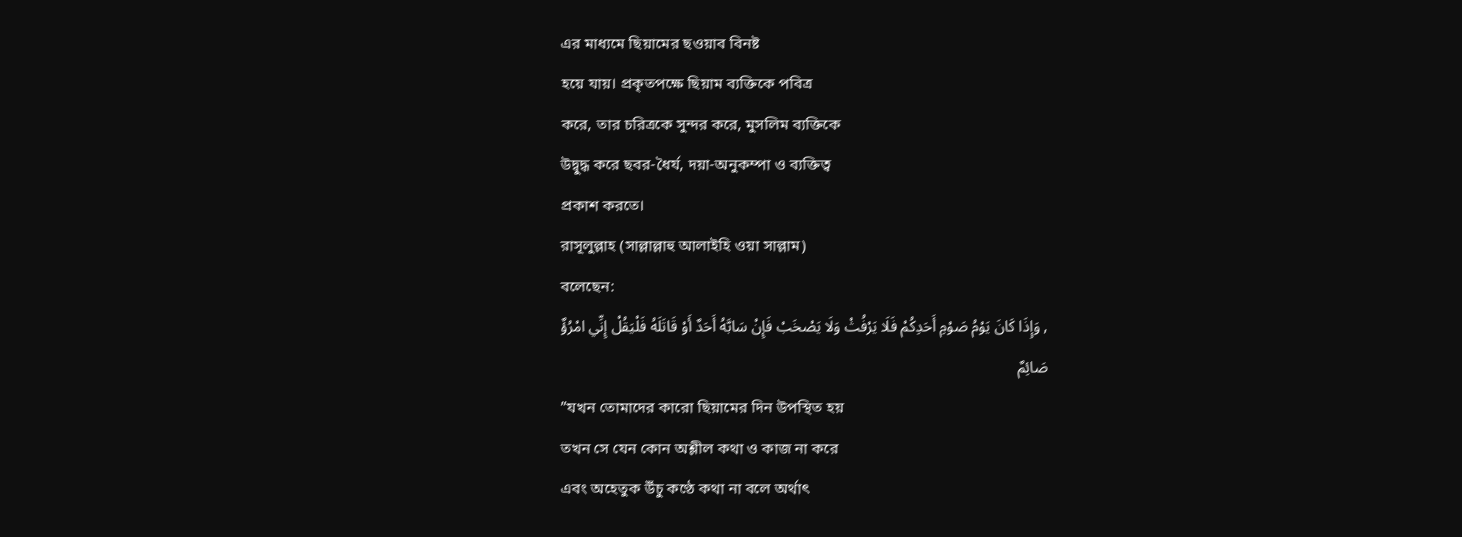এর মাধ্যমে ছিয়ামের ছওয়াব বিনষ্ট
হয়ে যায়। প্রকৃতপক্ষে ছিয়াম ব্যক্তিকে পবিত্র
করে, তার চরিত্রকে সুন্দর করে, মুসলিম ব্যক্তিকে
উদ্বুদ্ধ করে ছবর-ধৈর্য, দয়া-অনুকম্পা ও ব্যক্তিত্ব
প্রকাশ করতে।
রাসূলুল্লাহ (সাল্লাল্লাহু আলাইহি ওয়া সাল্লাম)
বলেছেন:
, وَإِذَا كَانَ يَوْمُ صَوْمِ أَحَدِكُمْ فَلَا يَرْفُثْ وَلَا يَصْخَبْ فَإِنْ سَابَّهُ أَحَدٌ أَوْ قَاتَلَهُ فَلْيَقُلْ إِنِّي امْرُؤٌ
صَائِمٌ
”যখন তোমাদের কারো ছিয়ামের দিন উপস্থিত হয়
তখন সে যেন কোন অশ্লীল কথা ও কাজ না করে
এবং অহেতুক উঁচু কণ্ঠে কথা না বলে অর্থাৎ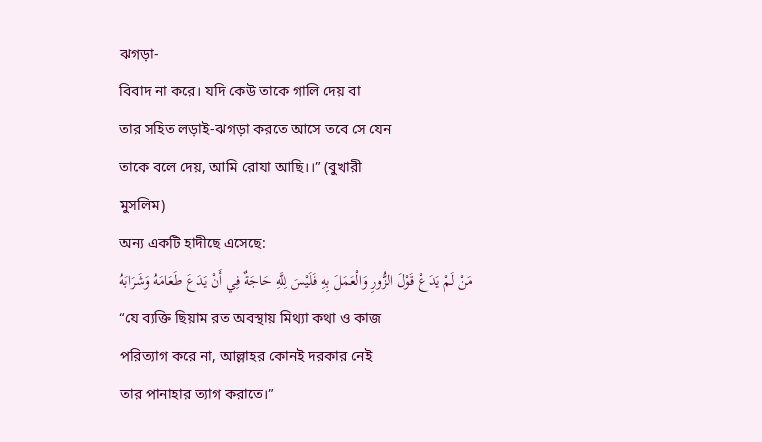ঝগড়া-
বিবাদ না করে। যদি কেউ তাকে গালি দেয় বা
তার সহিত লড়াই-ঝগড়া করতে আসে তবে সে যেন
তাকে বলে দেয়, আমি রোযা আছি।।” (বুখারী
মুসলিম)
অন্য একটি হাদীছে এসেছে:
مَنْ لَمْ يَدَعْ قَوْلَ الزُّورِ وَالْعَمَلَ بِهِ فَلَيْسَ لِلَّهِ حَاجَةٌ فِي أَنْ يَدَعَ طَعَامَهُ وَشَرَابَهُ
“যে ব্যক্তি ছিয়াম রত অবস্থায় মিথ্যা কথা ও কাজ
পরিত্যাগ করে না, আল্লাহর কোনই দরকার নেই
তার পানাহার ত্যাগ করাতে।”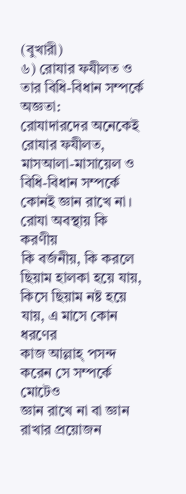(বুখারী)
৬) রোযার ফযীলত ও তার বিধি-বিধান সম্পর্কে
অজ্ঞতা:
রোযাদারদের অনেকেই রোযার ফযীলত,
মাসআলা-মাসায়েল ও বিধি-বিধান সম্পর্কে
কোনই জ্ঞান রাখে না। রোযা অবস্থায় কি করণীয়
কি বর্জনীয়, কি করলে ছিয়াম হালকা হয়ে যায়,
কিসে ছিয়াম নষ্ট হয়ে যায়, এ মাসে কোন ধরণের
কাজ আল্লাহ্ পসন্দ করেন সে সম্পর্কে মোটেও
জ্ঞান রাখে না বা জ্ঞান রাখার প্রয়োজন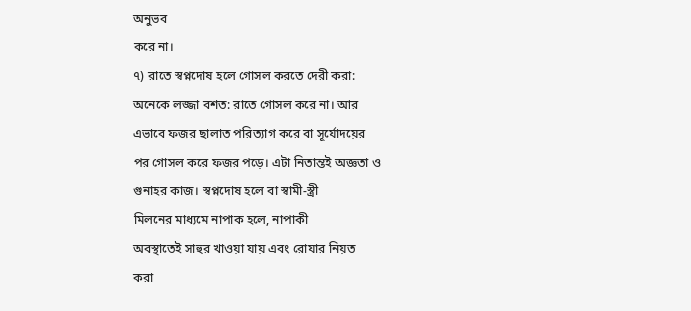অনুভব
করে না।
৭) রাতে স্বপ্নদোষ হলে গোসল করতে দেরী করা:
অনেকে লজ্জা বশত: রাতে গোসল করে না। আর
এভাবে ফজর ছালাত পরিত্যাগ করে বা সূর্যোদয়ের
পর গোসল করে ফজর পড়ে। এটা নিতান্তই অজ্ঞতা ও
গুনাহর কাজ। স্বপ্নদোষ হলে বা স্বামী-স্ত্রী
মিলনের মাধ্যমে নাপাক হলে, নাপাকী
অবস্থাতেই সাহুর খাওয়া যায় এবং রোযার নিয়ত
করা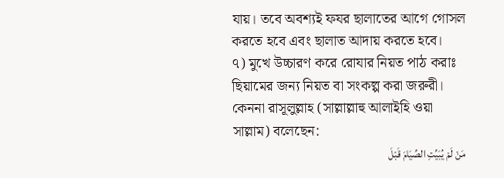যায়। তবে অবশ্যই ফযর ছালাতের আগে গোসল
করতে হবে এবং ছালাত আদায় করতে হবে।
৭) মুখে উচ্চারণ করে রোযার নিয়ত পাঠ করাঃ
ছিয়ামের জন্য নিয়ত বা সংকল্প করা জরুরী।
কেননা রাসূলুল্লাহ (সাল্লাল্লাহু আলাইহি ওয়া
সাল্লাম) বলেছেন:
مَنْ لَمْ يُبَيِّتِ الصِّيَامَ قَبْلَ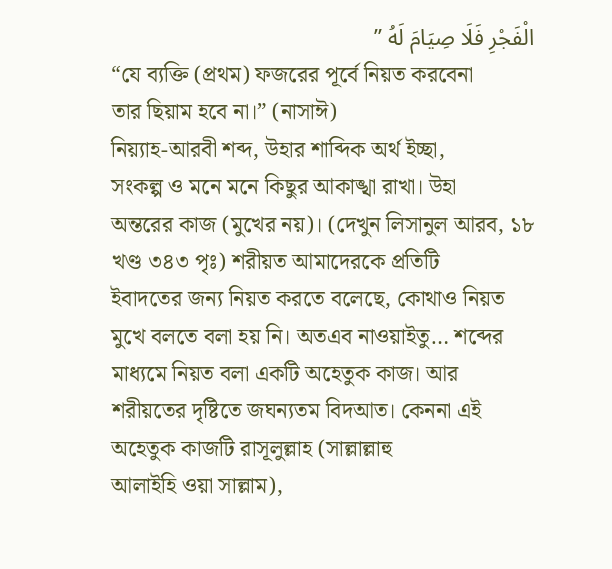الْفَجْرِ فَلَا صِيَامَ لَهُ ”
“যে ব্যক্তি (প্রথম) ফজরের পূর্বে নিয়ত করবেনা
তার ছিয়াম হবে না।” (নাসাঈ)
নিয়্যাহ-আরবী শব্দ, উহার শাব্দিক অর্থ ইচ্ছা,
সংকল্প ও মনে মনে কিছুর আকাঙ্খা রাখা। উহা
অন্তরের কাজ (মুখের নয়)। (দেখুন লিসানুল আরব, ১৮
খণ্ড ৩৪৩ পৃঃ) শরীয়ত আমাদেরকে প্রতিটি
ইবাদতের জন্য নিয়ত করতে বলেছে, কোথাও নিয়ত
মুখে বলতে বলা হয় নি। অতএব নাওয়াইতু… শব্দের
মাধ্যমে নিয়ত বলা একটি অহেতুক কাজ। আর
শরীয়তের দৃষ্টিতে জঘন্যতম বিদআত। কেননা এই
অহেতুক কাজটি রাসূলুল্লাহ (সাল্লাল্লাহু
আলাইহি ওয়া সাল্লাম),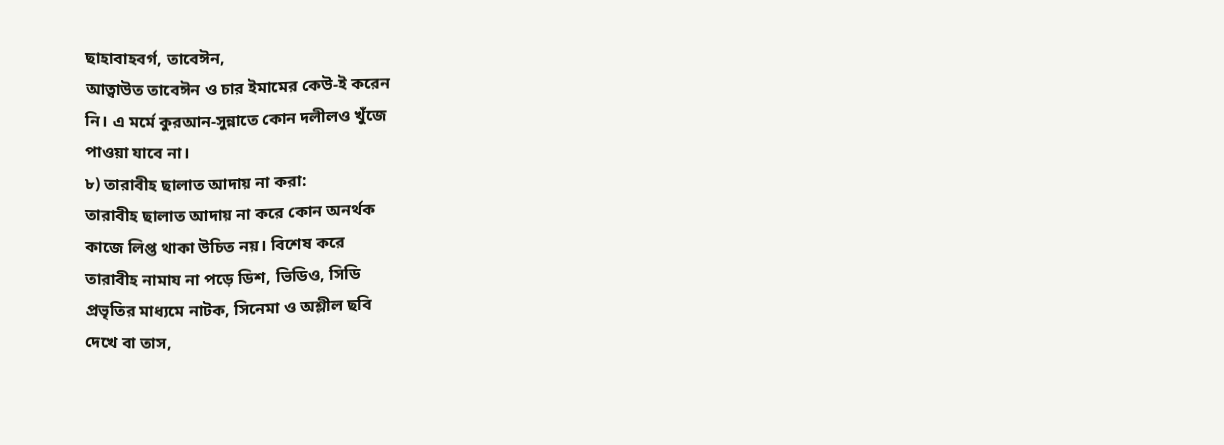ছাহাবাহবর্গ, তাবেঈন,
আত্বাউত তাবেঈন ও চার ইমামের কেউ-ই করেন
নি। এ মর্মে কুরআন-সুন্নাতে কোন দলীলও খুঁজে
পাওয়া যাবে না।
৮) তারাবীহ ছালাত আদায় না করা:
তারাবীহ ছালাত আদায় না করে কোন অনর্থক
কাজে লিপ্ত থাকা উচিত নয়। বিশেষ করে
তারাবীহ নামায না পড়ে ডিশ, ভিডিও, সিডি
প্রভৃতির মাধ্যমে নাটক, সিনেমা ও অশ্লীল ছবি
দেখে বা তাস,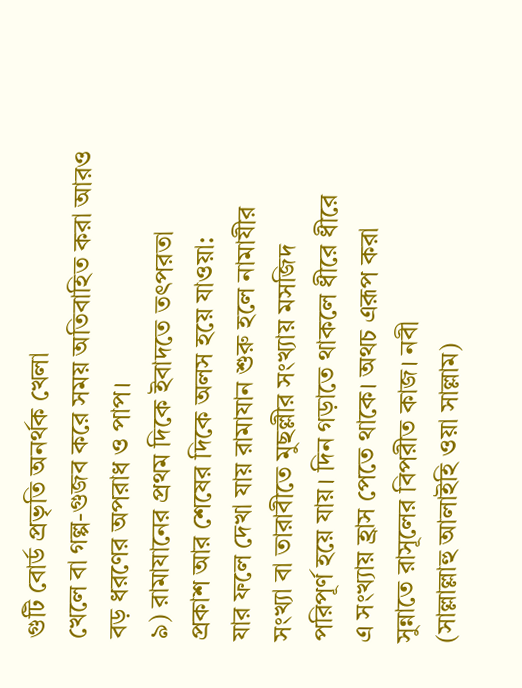গুটি বোর্ড প্রভৃতি অনর্থক খেলা
খেলে বা গল্প-গুজব করে সময় অতিবাহিত করা আরও
বড় ধরণের অপরাধ ও পাপ।
৯) রামাযানের প্রথম দিকে ইবাদতে তৎপরতা
প্রকাশ আর শেষের দিকে অলস হয়ে যাওয়া:
যার ফলে দেখা যায় রামাযান শুরু হলে নামাযীর
সংখ্যা বা তারাবীতে মুছল্লীর সংখ্যায় মসজিদ
পরিপূর্ণ হয়ে যায়। দিন গড়াতে থাকলে ধীরে ধীরে
এ সংখ্যায় হ্রাস পেতে থাকে। অথচ এরূপ করা
সুন্নাতে রাসূলের বিপরীত কাজ। নবী
(সাল্লাল্লাহু আলাইহি ওয়া সাল্লাম)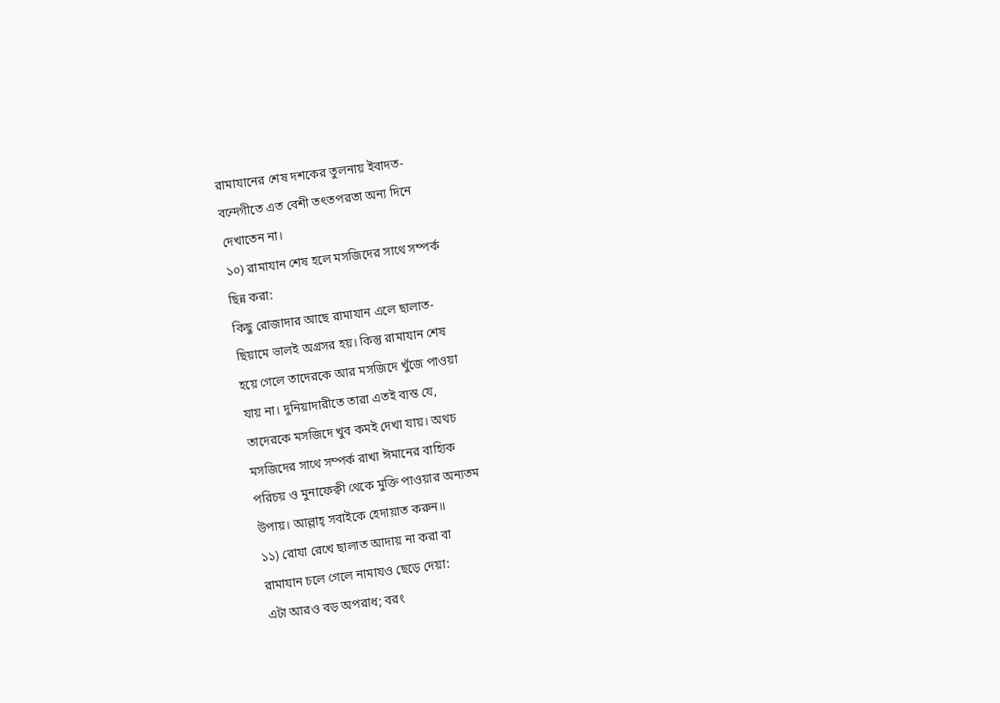রামাযানের শেষ দশকের তুলনায় ইবাদত-
বন্দেগীতে এত বেশী তৎতপরতা অন্য দিনে
দেখাতেন না।
১০) রামাযান শেষ হলে মসজিদের সাথে সম্পর্ক
ছিন্ন করা:
কিছু রোজাদার আছে রামাযান এলে ছালাত-
ছিয়ামে ভালই অগ্রসর হয়। কিন্তু রামাযান শেষ
হয়ে গেলে তাদেরকে আর মসজিদে খুঁজে পাওয়া
যায় না। দুনিয়াদারীতে তারা এতই ব্যস্ত যে,
তাদেরকে মসজিদে খুব কমই দেখা যায়। অথচ
মসজিদের সাথে সম্পর্ক রাখা ঈমানের বাহ্যিক
পরিচয় ও মুনাফেক্বী থেকে মুক্তি পাওয়ার অন্যতম
উপায়। আল্লাহ্ সবাইকে হেদায়াত করুন॥
১১) রোযা রেখে ছালাত আদায় না করা বা
রামাযান চলে গেলে নামাযও ছেড়ে দেয়া:
এটা আরও বড় অপরাধ; বরং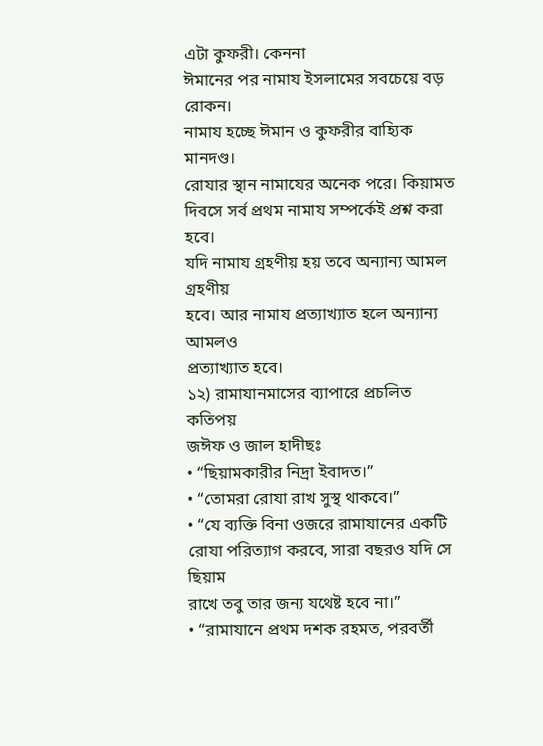এটা কুফরী। কেননা
ঈমানের পর নামায ইসলামের সবচেয়ে বড় রোকন।
নামায হচ্ছে ঈমান ও কুফরীর বাহ্যিক মানদণ্ড।
রোযার স্থান নামাযের অনেক পরে। কিয়ামত
দিবসে সর্ব প্রথম নামায সম্পর্কেই প্রশ্ন করা হবে।
যদি নামায গ্রহণীয় হয় তবে অন্যান্য আমল গ্রহণীয়
হবে। আর নামায প্রত্যাখ্যাত হলে অন্যান্য আমলও
প্রত্যাখ্যাত হবে।
১২) রামাযানমাসের ব্যাপারে প্রচলিত কতিপয়
জঈফ ও জাল হাদীছঃ
• “ছিয়ামকারীর নিদ্রা ইবাদত।”
• “তোমরা রোযা রাখ সুস্থ থাকবে।”
• “যে ব্যক্তি বিনা ওজরে রামাযানের একটি
রোযা পরিত্যাগ করবে, সারা বছরও যদি সে ছিয়াম
রাখে তবু তার জন্য যথেষ্ট হবে না।”
• “রামাযানে প্রথম দশক রহমত, পরবর্তী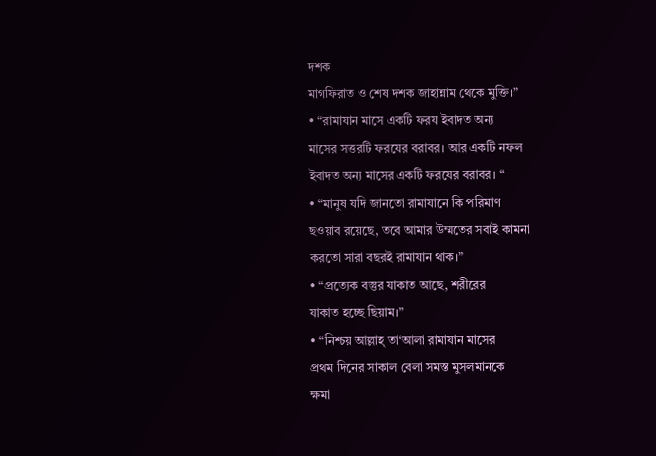দশক
মাগফিরাত ও শেষ দশক জাহান্নাম থেকে মুক্তি।”
• “রামাযান মাসে একটি ফরয ইবাদত অন্য
মাসের সত্তরটি ফরযের বরাবর। আর একটি নফল
ইবাদত অন্য মাসের একটি ফরযের বরাবর। “
• “মানুষ যদি জানতো রামাযানে কি পরিমাণ
ছওয়াব রয়েছে, তবে আমার উম্মতের সবাই কামনা
করতো সারা বছরই রামাযান থাক।”
• “প্রত্যেক বস্তুর যাকাত আছে, শরীরের
যাকাত হচ্ছে ছিয়াম।”
• “নিশ্চয় আল্লাহ্ তা‘আলা রামাযান মাসের
প্রথম দিনের সাকাল বেলা সমস্ত মুসলমানকে
ক্ষমা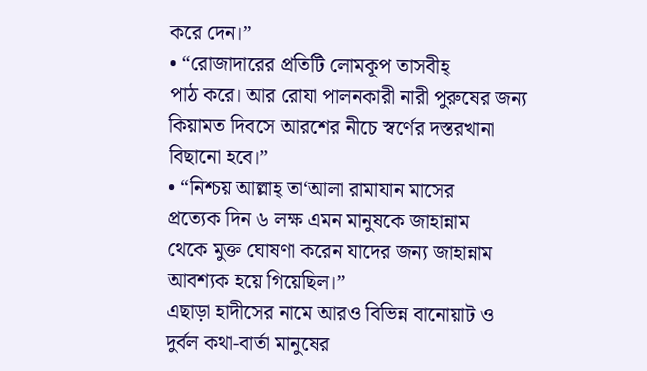করে দেন।”
• “রোজাদারের প্রতিটি লোমকূপ তাসবীহ্
পাঠ করে। আর রোযা পালনকারী নারী পুরুষের জন্য
কিয়ামত দিবসে আরশের নীচে স্বর্ণের দস্তরখানা
বিছানো হবে।”
• “নিশ্চয় আল্লাহ্ তা‘আলা রামাযান মাসের
প্রত্যেক দিন ৬ লক্ষ এমন মানুষকে জাহান্নাম
থেকে মুক্ত ঘোষণা করেন যাদের জন্য জাহান্নাম
আবশ্যক হয়ে গিয়েছিল।”
এছাড়া হাদীসের নামে আরও বিভিন্ন বানোয়াট ও
দুর্বল কথা-বার্তা মানুষের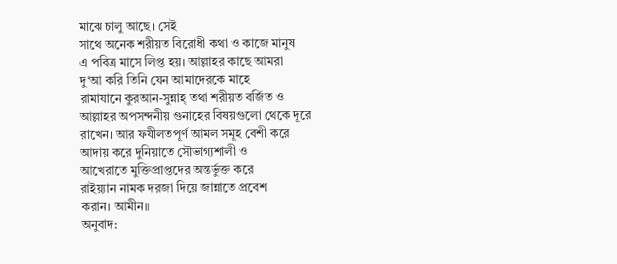মাঝে চালু আছে। সেই
সাথে অনেক শরীয়ত বিরোধী কথা ও কাজে মানুষ
এ পবিত্র মাসে লিপ্ত হয়। আল্লাহর কাছে আমরা
দু‘আ করি তিনি যেন আমাদেরকে মাহে
রামাযানে কুরআন-সুন্নাহ্ তথা শরীয়ত বর্জিত ও
আল্লাহর অপসন্দনীয় গুনাহের বিষয়গুলো থেকে দূরে
রাখেন। আর ফযীলতপূর্ণ আমল সমূহ বেশী করে
আদায় করে দুনিয়াতে সৌভাগ্যশালী ও
আখেরাতে মুক্তিপ্রাপ্তদের অন্তর্ভুক্ত করে
রাইয়্যান নামক দরজা দিয়ে জান্নাতে প্রবেশ
করান। আমীন॥
অনুবাদ: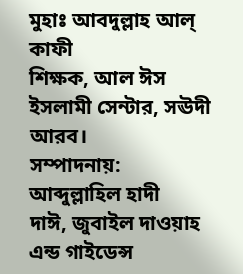মুহাঃ আবদুল্লাহ আল্ কাফী
শিক্ষক, আল ঈস ইসলামী সেন্টার, সঊদী আরব।
সম্পাদনায়: আব্দুল্লাহিল হাদী
দাঈ, জুবাইল দাওয়াহ এন্ড গাইডেন্স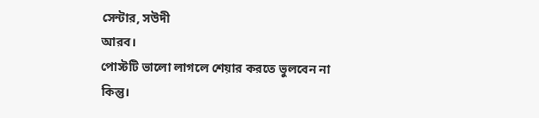সেন্টার, সউদী
আরব।
পোস্টটি ভালো লাগলে শেয়ার করতে ভুলবেন না
কিন্তু।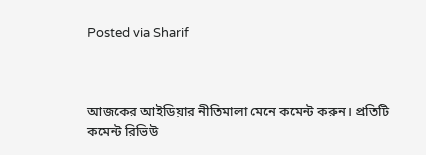Posted via Sharif



আজকের আইডিয়ার নীতিমালা মেনে কমেন্ট করুন। প্রতিটি কমেন্ট রিভিউ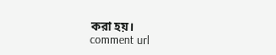করা হয়।
comment url